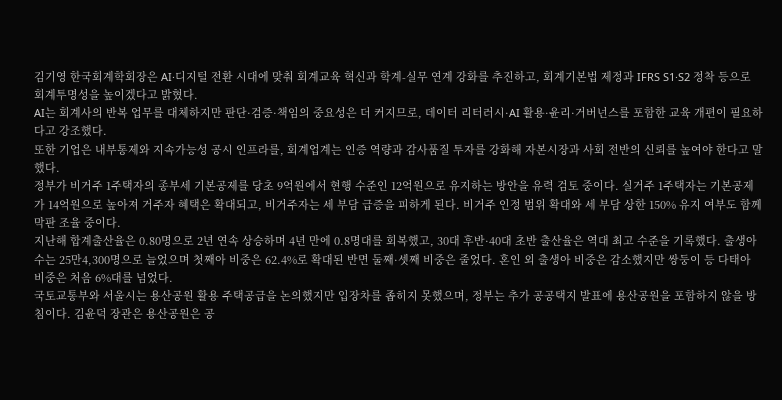김기영 한국회계학회장은 AI·디지털 전환 시대에 맞춰 회계교육 혁신과 학계-실무 연계 강화를 추진하고, 회계기본법 제정과 IFRS S1·S2 정착 등으로 회계투명성을 높이겠다고 밝혔다.
AI는 회계사의 반복 업무를 대체하지만 판단·검증·책임의 중요성은 더 커지므로, 데이터 리터러시·AI 활용·윤리·거버넌스를 포함한 교육 개편이 필요하다고 강조했다.
또한 기업은 내부통제와 지속가능성 공시 인프라를, 회계업계는 인증 역량과 감사품질 투자를 강화해 자본시장과 사회 전반의 신뢰를 높여야 한다고 말했다.
정부가 비거주 1주택자의 종부세 기본공제를 당초 9억원에서 현행 수준인 12억원으로 유지하는 방안을 유력 검토 중이다. 실거주 1주택자는 기본공제가 14억원으로 높아져 거주자 혜택은 확대되고, 비거주자는 세 부담 급증을 피하게 된다. 비거주 인정 범위 확대와 세 부담 상한 150% 유지 여부도 함께 막판 조율 중이다.
지난해 합계출산율은 0.80명으로 2년 연속 상승하며 4년 만에 0.8명대를 회복했고, 30대 후반·40대 초반 출산율은 역대 최고 수준을 기록했다. 출생아 수는 25만4,300명으로 늘었으며 첫째아 비중은 62.4%로 확대된 반면 둘째·셋째 비중은 줄었다. 혼인 외 출생아 비중은 감소했지만 쌍둥이 등 다태아 비중은 처음 6%대를 넘었다.
국토교통부와 서울시는 용산공원 활용 주택공급을 논의했지만 입장차를 좁히지 못했으며, 정부는 추가 공공택지 발표에 용산공원을 포함하지 않을 방침이다. 김윤덕 장관은 용산공원은 공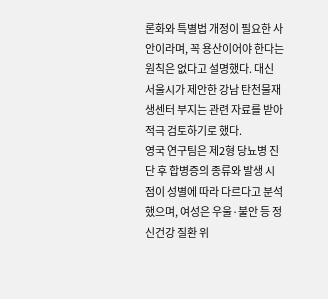론화와 특별법 개정이 필요한 사안이라며, 꼭 용산이어야 한다는 원칙은 없다고 설명했다. 대신 서울시가 제안한 강남 탄천물재생센터 부지는 관련 자료를 받아 적극 검토하기로 했다.
영국 연구팀은 제2형 당뇨병 진단 후 합병증의 종류와 발생 시점이 성별에 따라 다르다고 분석했으며, 여성은 우울·불안 등 정신건강 질환 위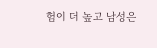험이 더 높고 남성은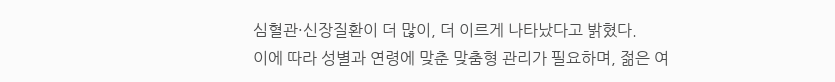심혈관·신장질환이 더 많이, 더 이르게 나타났다고 밝혔다.
이에 따라 성별과 연령에 맞춘 맞춤형 관리가 필요하며, 젊은 여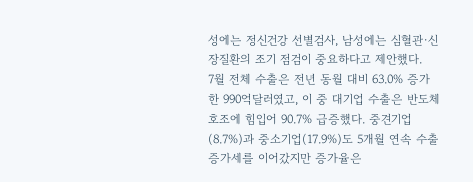성에는 정신건강 선별검사, 남성에는 심혈관·신장질환의 조기 점검이 중요하다고 제안했다.
7월 전체 수출은 전년 동월 대비 63.0% 증가한 990억달러였고, 이 중 대기업 수출은 반도체 호조에 힘입어 90.7% 급증했다. 중견기업(8.7%)과 중소기업(17.9%)도 5개월 연속 수출 증가세를 이어갔지만 증가율은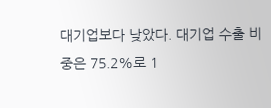대기업보다 낮았다. 대기업 수출 비중은 75.2%로 1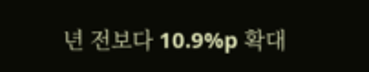년 전보다 10.9%p 확대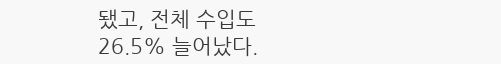됐고, 전체 수입도 26.5% 늘어났다.